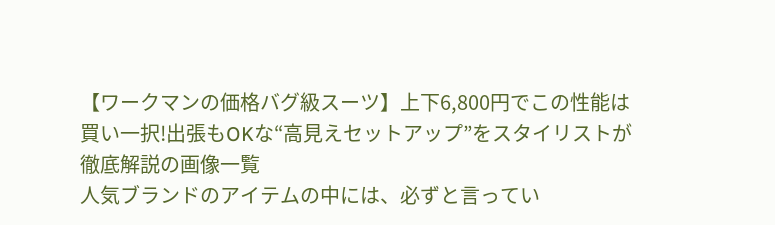【ワークマンの価格バグ級スーツ】上下6,800円でこの性能は買い一択!出張もOKな“高見えセットアップ”をスタイリストが徹底解説の画像一覧
人気ブランドのアイテムの中には、必ずと言ってい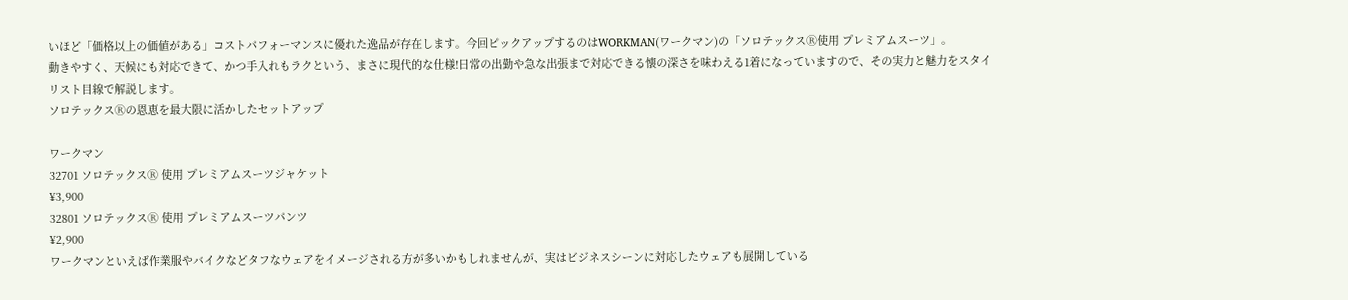いほど「価格以上の価値がある」コストパフォーマンスに優れた逸品が存在します。今回ピックアップするのはWORKMAN(ワークマン)の「ソロテックスⓇ使用 プレミアムスーツ」。
動きやすく、天候にも対応できて、かつ手入れもラクという、まさに現代的な仕様!日常の出勤や急な出張まで対応できる懐の深さを味わえる1着になっていますので、その実力と魅力をスタイリスト目線で解説します。
ソロテックスⓇの恩恵を最大限に活かしたセットアップ

ワークマン
32701 ソロテックスⓇ 使用 プレミアムスーツジャケット
¥3,900
32801 ソロテックスⓇ 使用 プレミアムスーツパンツ
¥2,900
ワークマンといえば作業服やバイクなどタフなウェアをイメージされる方が多いかもしれませんが、実はビジネスシーンに対応したウェアも展開している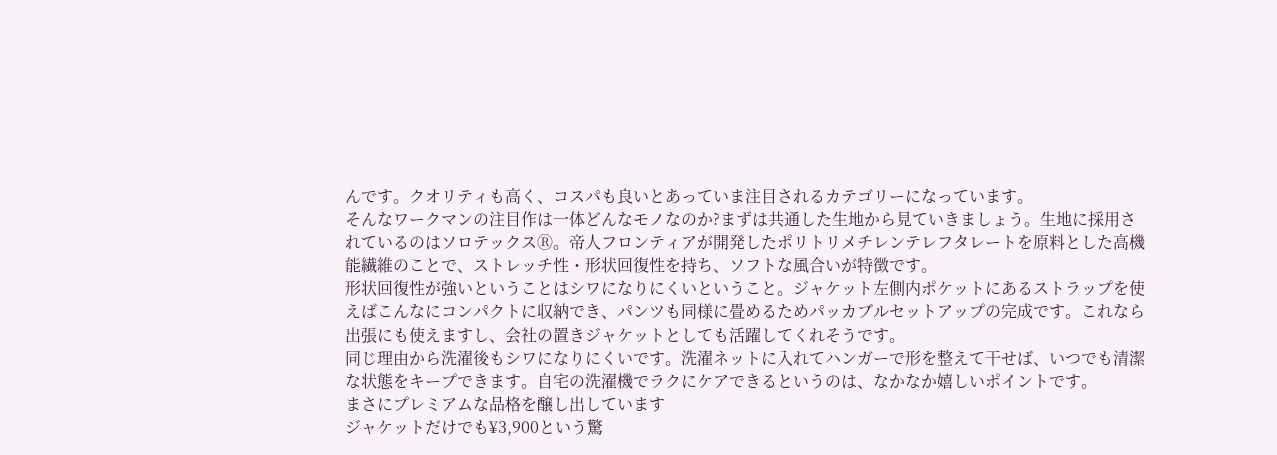んです。クオリティも高く、コスパも良いとあっていま注目されるカテゴリーになっています。
そんなワークマンの注目作は一体どんなモノなのか?まずは共通した生地から見ていきましょう。生地に採用されているのはソロテックスⓇ。帝人フロンティアが開発したポリトリメチレンテレフタレートを原料とした高機能繊維のことで、ストレッチ性・形状回復性を持ち、ソフトな風合いが特徴です。
形状回復性が強いということはシワになりにくいということ。ジャケット左側内ポケットにあるストラップを使えばこんなにコンパクトに収納でき、パンツも同様に畳めるためパッカブルセットアップの完成です。これなら出張にも使えますし、会社の置きジャケットとしても活躍してくれそうです。
同じ理由から洗濯後もシワになりにくいです。洗濯ネットに入れてハンガーで形を整えて干せば、いつでも清潔な状態をキープできます。自宅の洗濯機でラクにケアできるというのは、なかなか嬉しいポイントです。
まさにプレミアムな品格を醸し出しています
ジャケットだけでも¥3,900という驚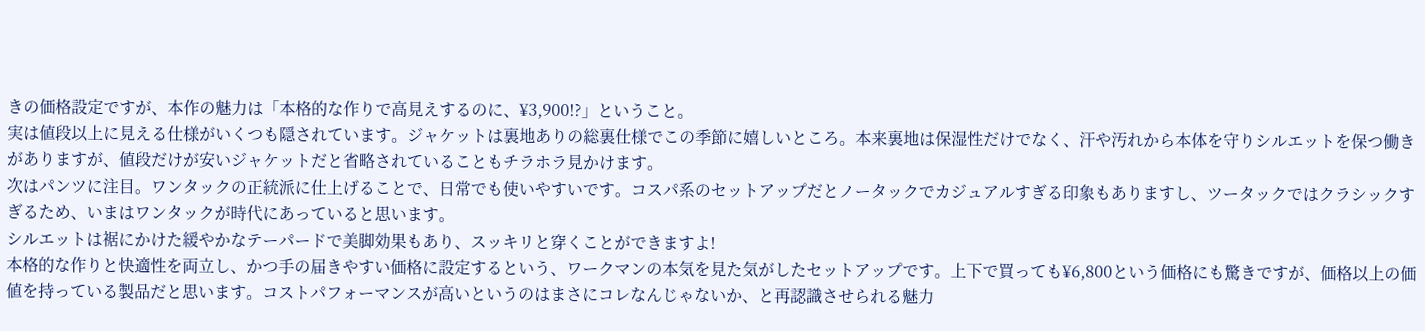きの価格設定ですが、本作の魅力は「本格的な作りで高見えするのに、¥3,900!?」ということ。
実は値段以上に見える仕様がいくつも隠されています。ジャケットは裏地ありの総裏仕様でこの季節に嬉しいところ。本来裏地は保湿性だけでなく、汗や汚れから本体を守りシルエットを保つ働きがありますが、値段だけが安いジャケットだと省略されていることもチラホラ見かけます。
次はパンツに注目。ワンタックの正統派に仕上げることで、日常でも使いやすいです。コスパ系のセットアップだとノータックでカジュアルすぎる印象もありますし、ツータックではクラシックすぎるため、いまはワンタックが時代にあっていると思います。
シルエットは裾にかけた緩やかなテーパードで美脚効果もあり、スッキリと穿くことができますよ!
本格的な作りと快適性を両立し、かつ手の届きやすい価格に設定するという、ワークマンの本気を見た気がしたセットアップです。上下で買っても¥6,800という価格にも驚きですが、価格以上の価値を持っている製品だと思います。コストパフォーマンスが高いというのはまさにコレなんじゃないか、と再認識させられる魅力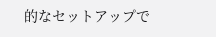的なセットアップで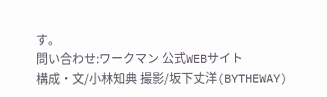す。
問い合わせ:ワークマン 公式WEBサイト
構成・文/小林知典 撮影/坂下丈洋(BYTHEWAY)